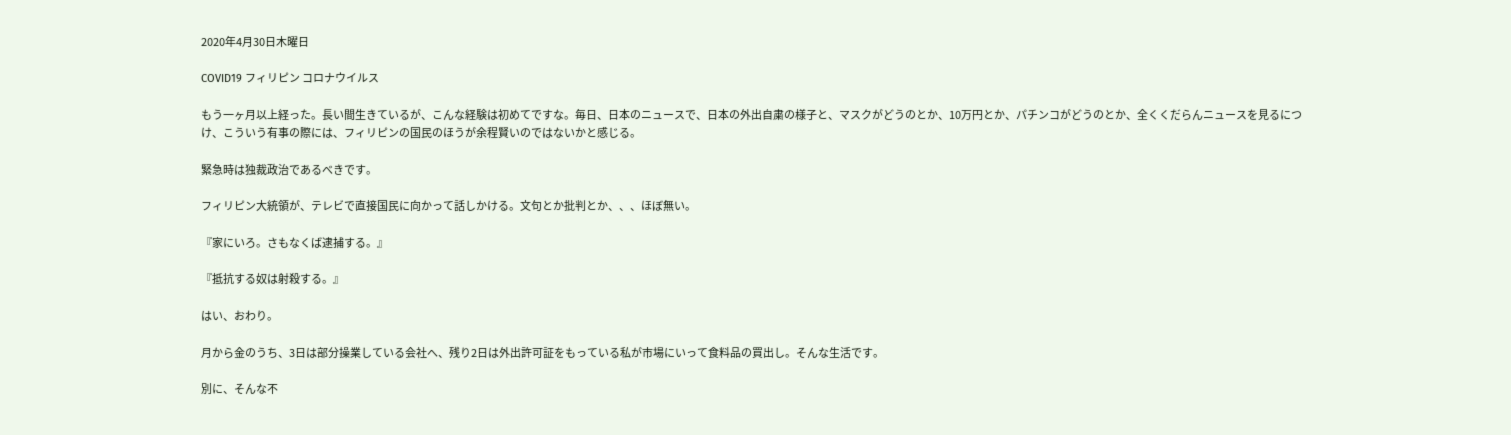2020年4月30日木曜日

COVID19 フィリピン コロナウイルス

もう一ヶ月以上経った。長い間生きているが、こんな経験は初めてですな。毎日、日本のニュースで、日本の外出自粛の様子と、マスクがどうのとか、10万円とか、パチンコがどうのとか、全くくだらんニュースを見るにつけ、こういう有事の際には、フィリピンの国民のほうが余程賢いのではないかと感じる。

緊急時は独裁政治であるべきです。

フィリピン大統領が、テレビで直接国民に向かって話しかける。文句とか批判とか、、、ほぼ無い。

『家にいろ。さもなくば逮捕する。』

『抵抗する奴は射殺する。』

はい、おわり。

月から金のうち、3日は部分操業している会社へ、残り2日は外出許可証をもっている私が市場にいって食料品の買出し。そんな生活です。

別に、そんな不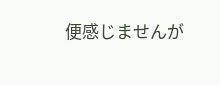便感じませんが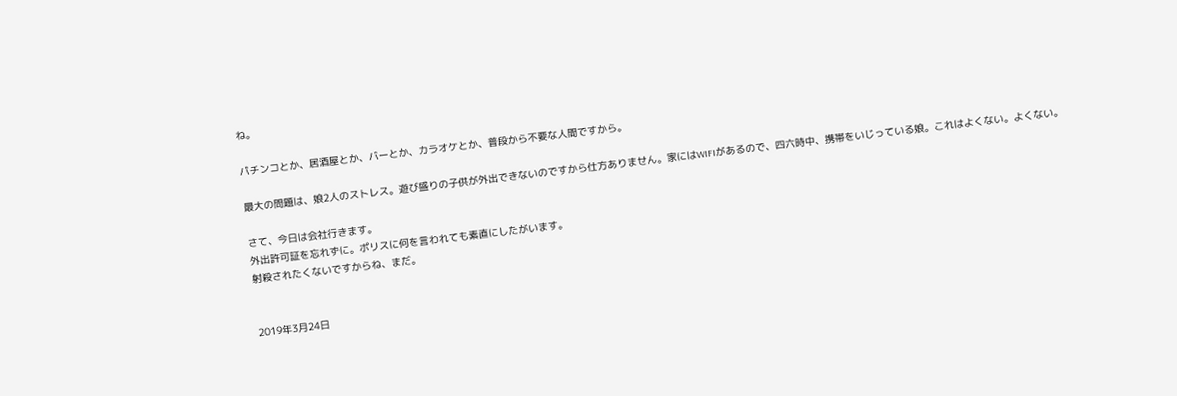ね。

パチンコとか、居酒屋とか、バーとか、カラオケとか、普段から不要な人間ですから。

最大の問題は、娘2人のストレス。遊び盛りの子供が外出できないのですから仕方ありません。家にはWIFIがあるので、四六時中、携帯をいじっている娘。これはよくない。よくない。

さて、今日は会社行きます。
外出許可証を忘れずに。ポリスに何を言われても素直にしたがいます。
射殺されたくないですからね、まだ。


2019年3月24日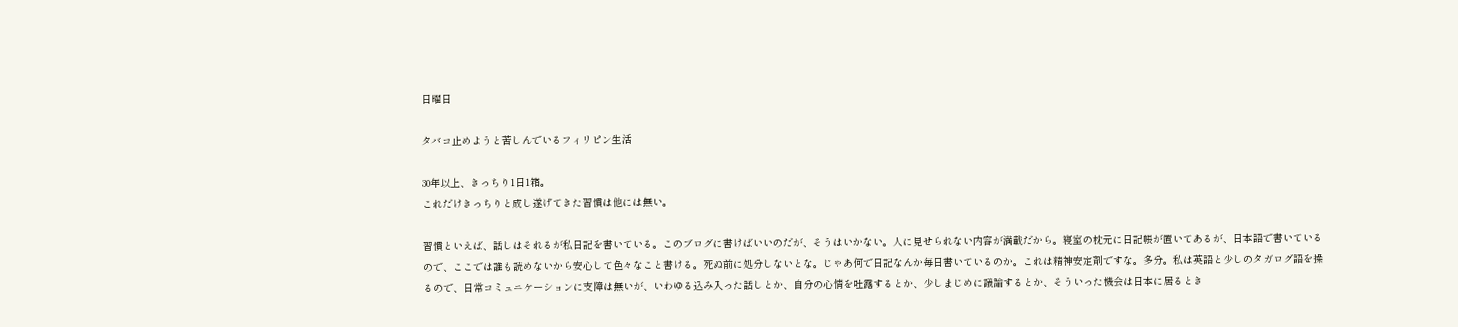日曜日

タバコ止めようと苦しんでいるフィリピン生活

30年以上、きっちり1日1箱。
これだけきっちりと成し遂げてきた習慣は他には無い。

習慣といえば、話しはそれるが私日記を書いている。このブログに書けばいいのだが、そうはいかない。人に見せられない内容が満載だから。寝室の枕元に日記帳が置いてあるが、日本語で書いているので、ここでは誰も読めないから安心して色々なこと書ける。死ぬ前に処分しないとな。じゃあ何で日記なんか毎日書いているのか。これは精神安定剤ですな。多分。私は英語と少しのタガログ語を操るので、日常コミュニケーションに支障は無いが、いわゆる込み入った話しとか、自分の心情を吐露するとか、少しまじめに議論するとか、そういった機会は日本に居るとき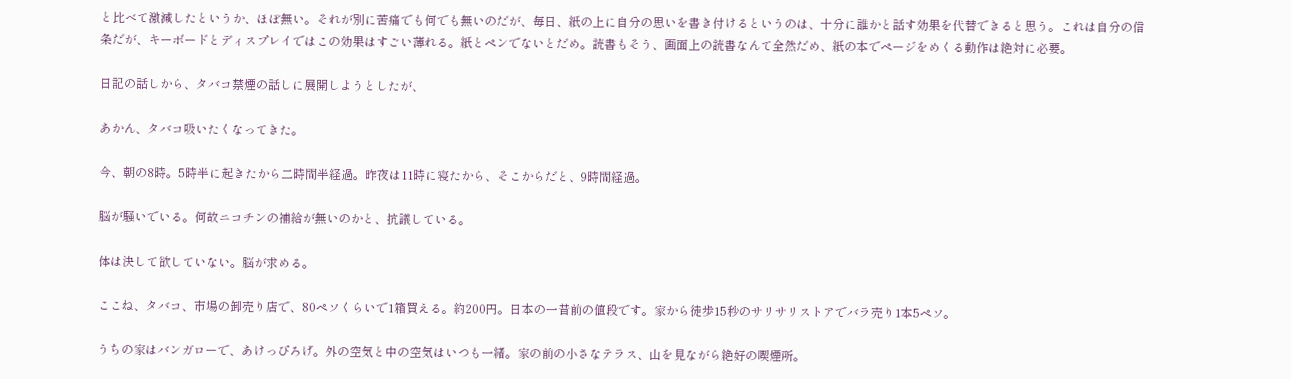と比べて激減したというか、ほぼ無い。それが別に苦痛でも何でも無いのだが、毎日、紙の上に自分の思いを書き付けるというのは、十分に誰かと話す効果を代替できると思う。これは自分の信条だが、キーボードとディスプレイではこの効果はすごい薄れる。紙とペンでないとだめ。読書もそう、画面上の読書なんて全然だめ、紙の本でページをめくる動作は絶対に必要。

日記の話しから、タバコ禁煙の話しに展開しようとしたが、

あかん、タバコ吸いたくなってきた。

今、朝の8時。5時半に起きたから二時間半経過。昨夜は11時に寝たから、そこからだと、9時間経過。

脳が騒いでいる。何故ニコチンの補給が無いのかと、抗議している。

体は決して欲していない。脳が求める。

ここね、タバコ、市場の卸売り店で、80ペソくらいで1箱買える。約200円。日本の一昔前の値段です。家から徒歩15秒のサリサリストアでバラ売り1本5ペソ。

うちの家はバンガローで、あけっぴろげ。外の空気と中の空気はいつも一緒。家の前の小さなテラス、山を見ながら絶好の喫煙所。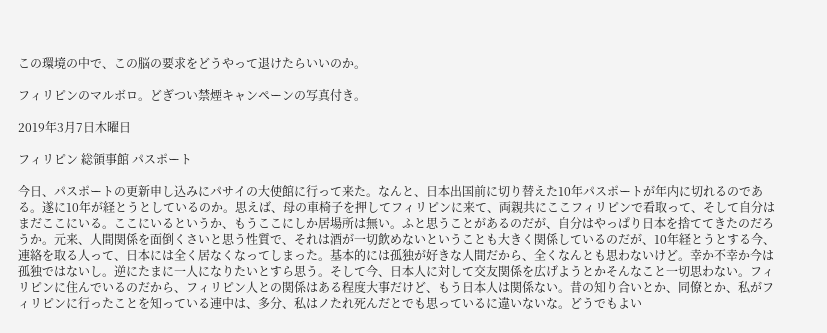この環境の中で、この脳の要求をどうやって退けたらいいのか。

フィリピンのマルボロ。どぎつい禁煙キャンペーンの写真付き。

2019年3月7日木曜日

フィリピン 総領事館 パスポート

今日、パスポートの更新申し込みにパサイの大使館に行って来た。なんと、日本出国前に切り替えた10年パスポートが年内に切れるのである。遂に10年が経とうとしているのか。思えば、母の車椅子を押してフィリピンに来て、両親共にここフィリピンで看取って、そして自分はまだここにいる。ここにいるというか、もうここにしか居場所は無い。ふと思うことがあるのだが、自分はやっぱり日本を捨ててきたのだろうか。元来、人間関係を面倒くさいと思う性質で、それは酒が一切飲めないということも大きく関係しているのだが、10年経とうとする今、連絡を取る人って、日本には全く居なくなってしまった。基本的には孤独が好きな人間だから、全くなんとも思わないけど。幸か不幸か今は孤独ではないし。逆にたまに一人になりたいとすら思う。そして今、日本人に対して交友関係を広げようとかそんなこと一切思わない。フィリピンに住んでいるのだから、フィリピン人との関係はある程度大事だけど、もう日本人は関係ない。昔の知り合いとか、同僚とか、私がフィリピンに行ったことを知っている連中は、多分、私はノたれ死んだとでも思っているに違いないな。どうでもよい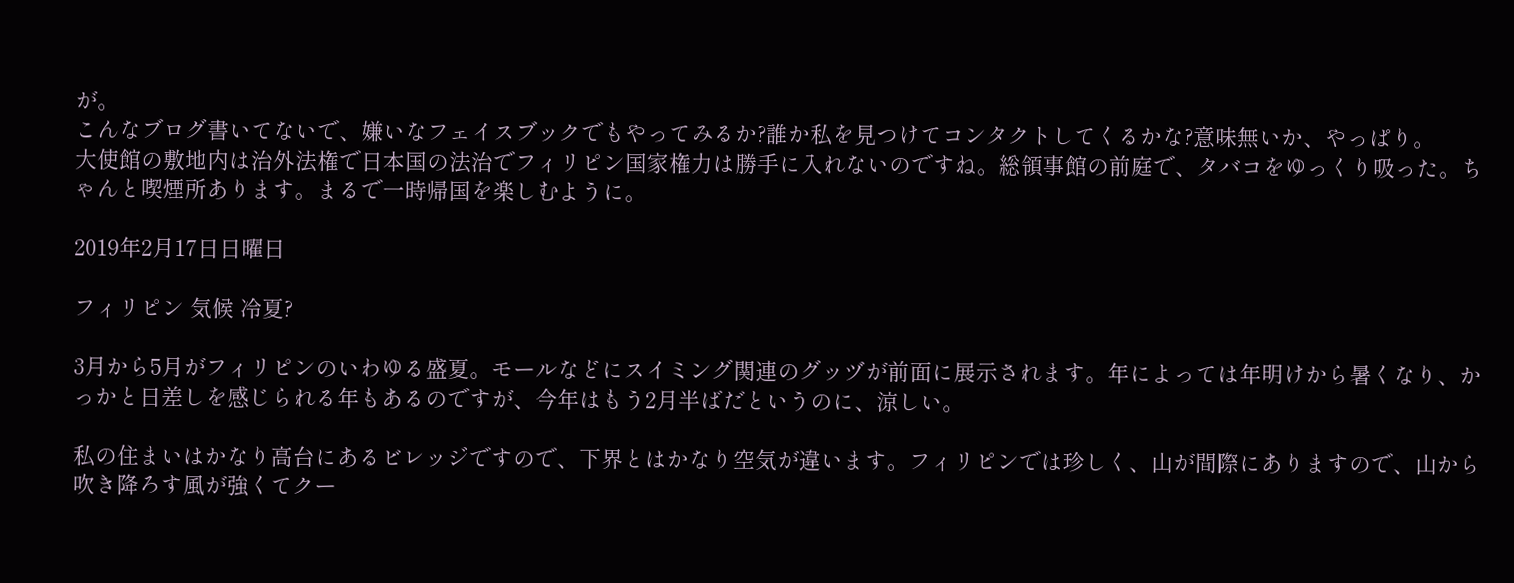が。
こんなブログ書いてないで、嫌いなフェイスブックでもやってみるか?誰か私を見つけてコンタクトしてくるかな?意味無いか、やっぱり。
大使館の敷地内は治外法権で日本国の法治でフィリピン国家権力は勝手に入れないのですね。総領事館の前庭で、タバコをゆっくり吸った。ちゃんと喫煙所あります。まるで一時帰国を楽しむように。

2019年2月17日日曜日

フィリピン 気候 冷夏?

3月から5月がフィリピンのいわゆる盛夏。モールなどにスイミング関連のグッヅが前面に展示されます。年によっては年明けから暑くなり、かっかと日差しを感じられる年もあるのですが、今年はもう2月半ばだというのに、涼しい。

私の住まいはかなり高台にあるビレッジですので、下界とはかなり空気が違います。フィリピンでは珍しく、山が間際にありますので、山から吹き降ろす風が強くてクー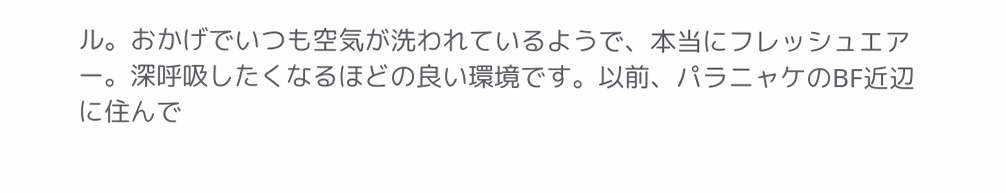ル。おかげでいつも空気が洗われているようで、本当にフレッシュエアー。深呼吸したくなるほどの良い環境です。以前、パラニャケのBF近辺に住んで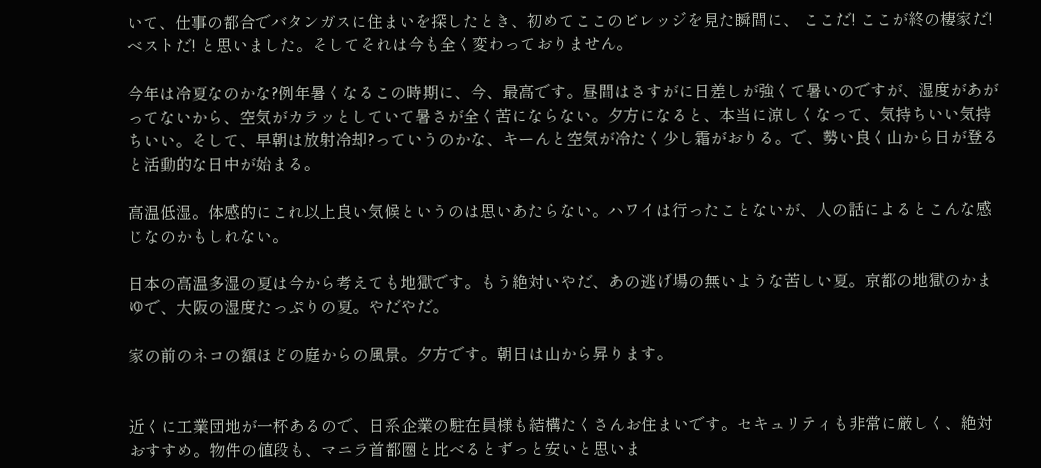いて、仕事の都合でバタンガスに住まいを探したとき、初めてここのビレッジを見た瞬間に、 ここだ! ここが終の棲家だ! ベストだ! と思いました。そしてそれは今も全く変わっておりません。

今年は冷夏なのかな?例年暑くなるこの時期に、今、最高です。昼間はさすがに日差しが強くて暑いのですが、湿度があがってないから、空気がカラッとしていて暑さが全く苦にならない。夕方になると、本当に涼しくなって、気持ちいい気持ちいい。そして、早朝は放射冷却?っていうのかな、キーんと空気が冷たく少し霜がおりる。で、勢い良く山から日が登ると活動的な日中が始まる。

高温低湿。体感的にこれ以上良い気候というのは思いあたらない。ハワイは行ったことないが、人の話によるとこんな感じなのかもしれない。

日本の高温多湿の夏は今から考えても地獄です。もう絶対いやだ、あの逃げ場の無いような苦しい夏。京都の地獄のかまゆで、大阪の湿度たっぷりの夏。やだやだ。

家の前のネコの額ほどの庭からの風景。夕方です。朝日は山から昇ります。


近くに工業団地が一杯あるので、日系企業の駐在員様も結構たくさんお住まいです。セキュリティも非常に厳しく、絶対おすすめ。物件の値段も、マニラ首都圏と比べるとずっと安いと思いま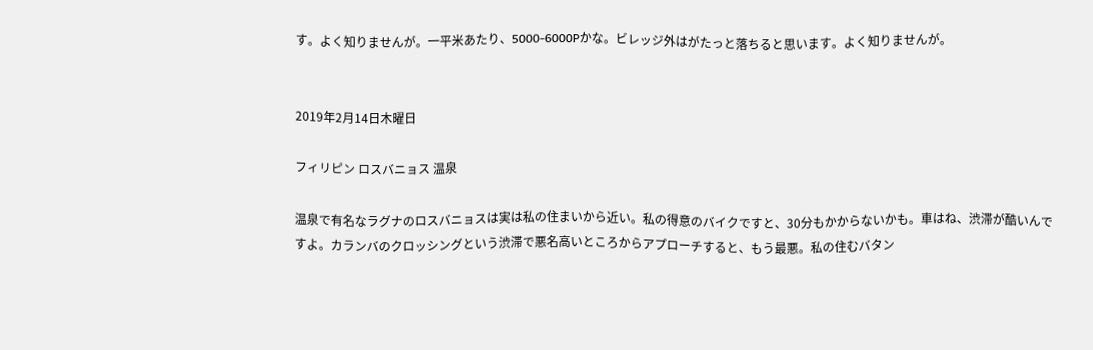す。よく知りませんが。一平米あたり、5000-6000Pかな。ビレッジ外はがたっと落ちると思います。よく知りませんが。


2019年2月14日木曜日

フィリピン ロスバニョス 温泉

温泉で有名なラグナのロスバニョスは実は私の住まいから近い。私の得意のバイクですと、30分もかからないかも。車はね、渋滞が酷いんですよ。カランバのクロッシングという渋滞で悪名高いところからアプローチすると、もう最悪。私の住むバタン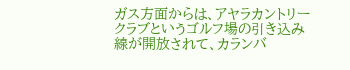ガス方面からは、アヤラカントリークラブというゴルフ場の引き込み線が開放されて、カランバ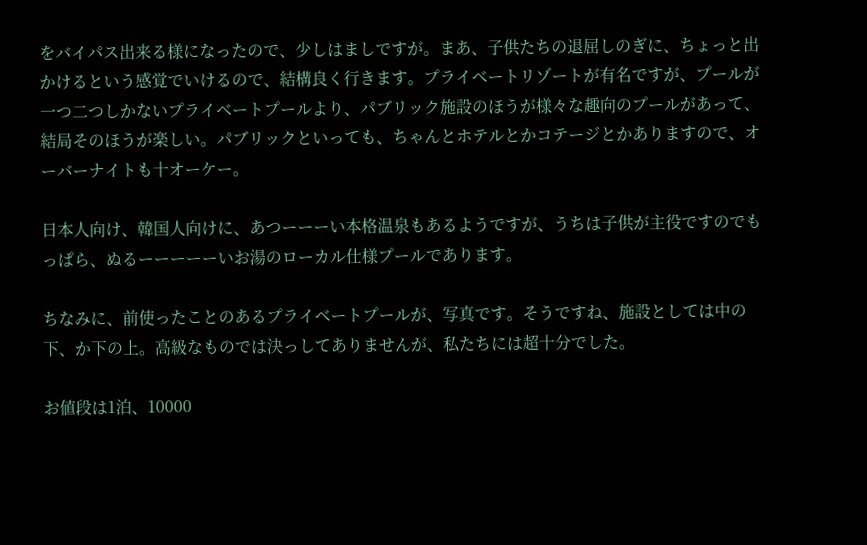をバイパス出来る様になったので、少しはましですが。まあ、子供たちの退屈しのぎに、ちょっと出かけるという感覚でいけるので、結構良く行きます。プライベートリゾートが有名ですが、プールが一つ二つしかないプライベートプールより、パブリック施設のほうが様々な趣向のプールがあって、結局そのほうが楽しい。パブリックといっても、ちゃんとホテルとかコテージとかありますので、オーバーナイトも十オーケー。

日本人向け、韓国人向けに、あつーーーい本格温泉もあるようですが、うちは子供が主役ですのでもっぱら、ぬるーーーーーいお湯のローカル仕様プールであります。

ちなみに、前使ったことのあるプライベートプールが、写真です。そうですね、施設としては中の下、か下の上。高級なものでは決っしてありませんが、私たちには超十分でした。

お値段は1泊、10000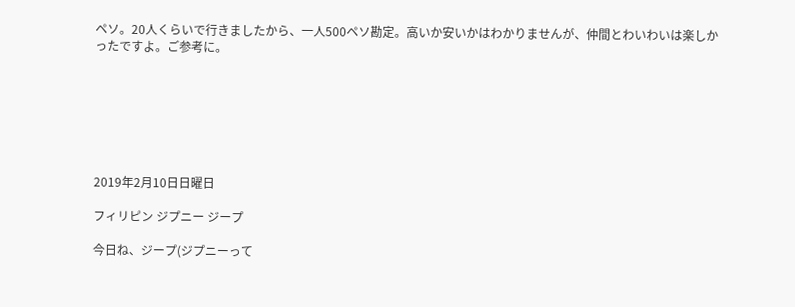ペソ。20人くらいで行きましたから、一人500ペソ勘定。高いか安いかはわかりませんが、仲間とわいわいは楽しかったですよ。ご参考に。







2019年2月10日日曜日

フィリピン ジプニー ジープ

今日ね、ジープ(ジプニーって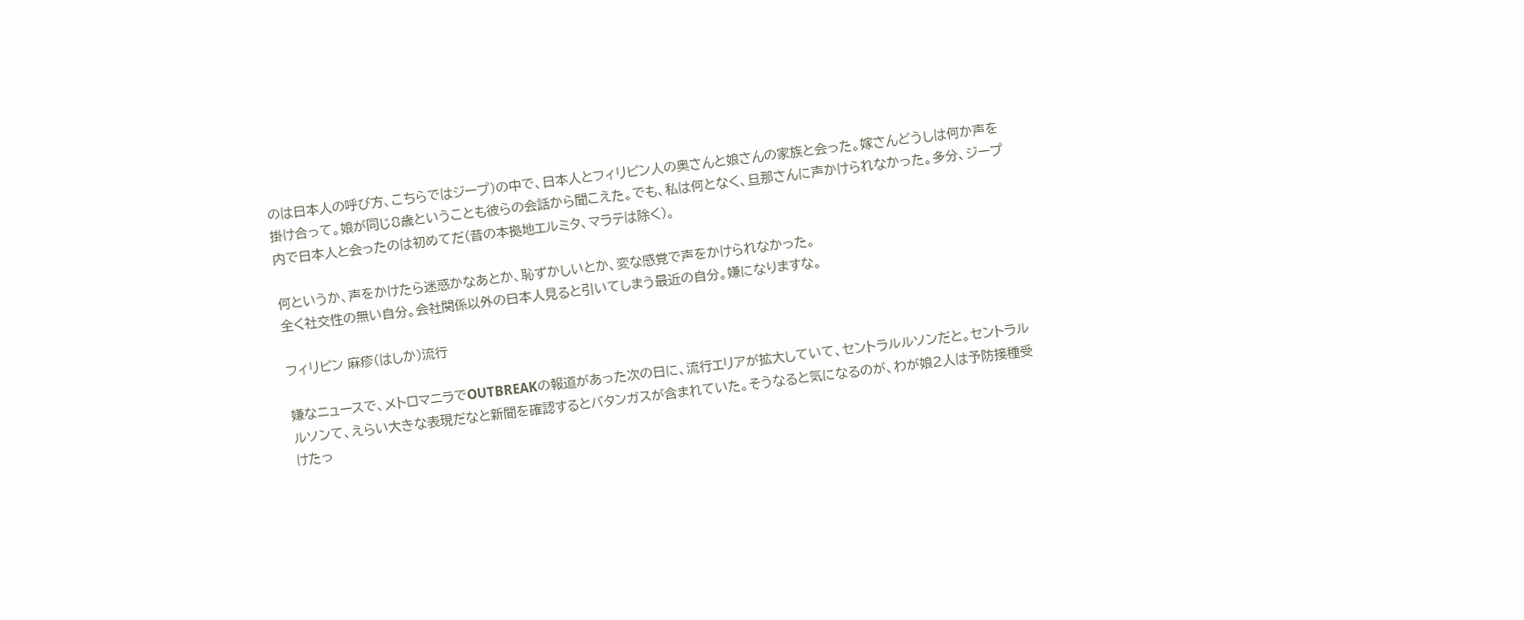のは日本人の呼び方、こちらではジープ)の中で、日本人とフィリピン人の奥さんと娘さんの家族と会った。嫁さんどうしは何か声を掛け合って。娘が同じ8歳ということも彼らの会話から聞こえた。でも、私は何となく、旦那さんに声かけられなかった。多分、ジープ内で日本人と会ったのは初めてだ(昔の本拠地エルミタ、マラテは除く)。

何というか、声をかけたら迷惑かなあとか、恥ずかしいとか、変な感覚で声をかけられなかった。
全く社交性の無い自分。会社関係以外の日本人見ると引いてしまう最近の自分。嫌になりますな。

フィリピン 麻疹(はしか)流行

嫌なニュースで、メトロマニラでOUTBREAKの報道があった次の日に、流行エリアが拡大していて、セントラルルソンだと。セントラルルソンて、えらい大きな表現だなと新聞を確認するとバタンガスが含まれていた。そうなると気になるのが、わが娘2人は予防接種受けたっ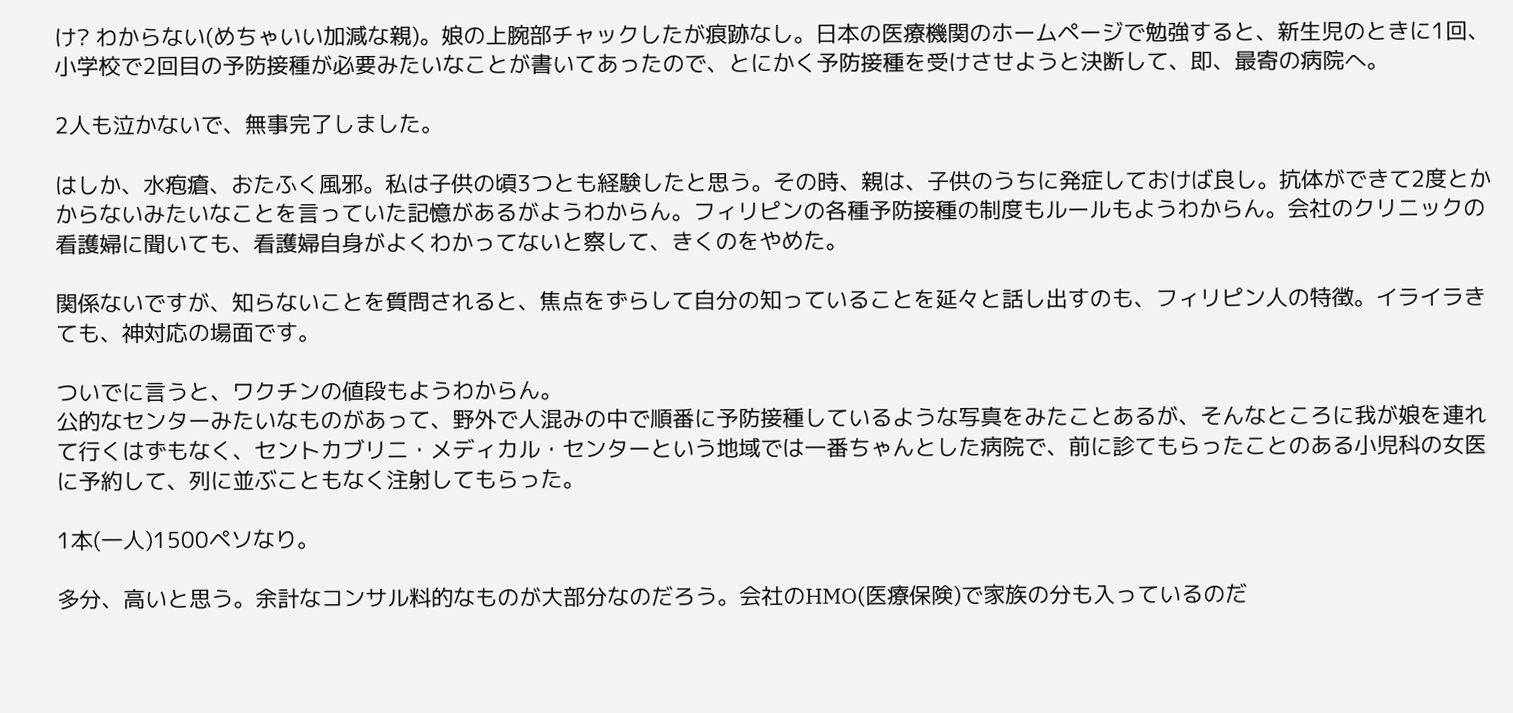け? わからない(めちゃいい加減な親)。娘の上腕部チャックしたが痕跡なし。日本の医療機関のホームページで勉強すると、新生児のときに1回、小学校で2回目の予防接種が必要みたいなことが書いてあったので、とにかく予防接種を受けさせようと決断して、即、最寄の病院へ。

2人も泣かないで、無事完了しました。

はしか、水疱瘡、おたふく風邪。私は子供の頃3つとも経験したと思う。その時、親は、子供のうちに発症しておけば良し。抗体ができて2度とかからないみたいなことを言っていた記憶があるがようわからん。フィリピンの各種予防接種の制度もルールもようわからん。会社のクリニックの看護婦に聞いても、看護婦自身がよくわかってないと察して、きくのをやめた。

関係ないですが、知らないことを質問されると、焦点をずらして自分の知っていることを延々と話し出すのも、フィリピン人の特徴。イライラきても、神対応の場面です。

ついでに言うと、ワクチンの値段もようわからん。
公的なセンターみたいなものがあって、野外で人混みの中で順番に予防接種しているような写真をみたことあるが、そんなところに我が娘を連れて行くはずもなく、セントカブリニ・メディカル・センターという地域では一番ちゃんとした病院で、前に診てもらったことのある小児科の女医に予約して、列に並ぶこともなく注射してもらった。

1本(一人)1500ペソなり。

多分、高いと思う。余計なコンサル料的なものが大部分なのだろう。会社のHMO(医療保険)で家族の分も入っているのだ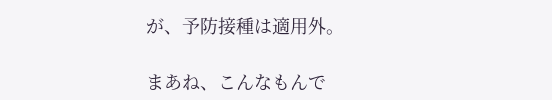が、予防接種は適用外。

まあね、こんなもんで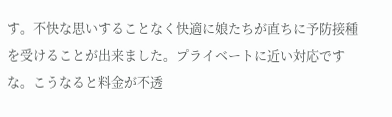す。不快な思いすることなく快適に娘たちが直ちに予防接種を受けることが出来ました。プライベートに近い対応ですな。こうなると料金が不透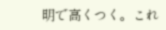明で高くつく。これ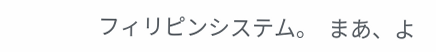フィリピンシステム。  まあ、よ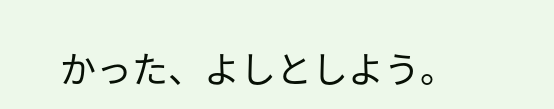かった、よしとしよう。